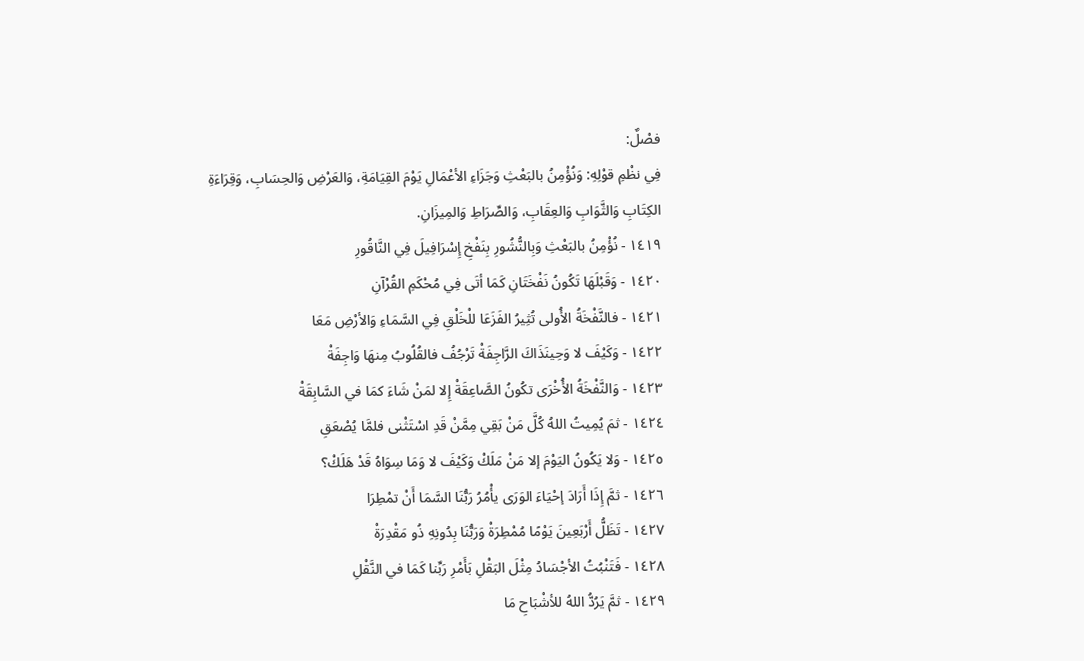فصْلٌ:
فِي نظْمِ قوْلِهِ: وَنُؤْمِنُ بالبَعْثِ وَجَزَاءِ الأعْمَالِ يَوْمَ القِيَامَةِ، وَالعَرْضِ وَالحِسَابِ، وَقِرَاءَةِ الكِتَابِ وَالثَّوَابِ وَالعِقَابِ، وَالصِّرَاطِ وَالمِيزَانِ.
١٤١٩ - نُؤْمِنُ بالبَعْثِ وَبِالنُّشُورِ بِنَفْخِ إِسْرَافِيلَ فِي النَّاقُورِ
١٤٢٠ - وَقَبْلَهَا تَكُونُ نَفْخَتَانِ كَمَا أتَى فِي مُحْكَمِ القُرْآنِ
١٤٢١ - فالنَّفْخَةُ الأُولى تُثِيرُ الفَزَعَا للْخَلْقِ فِي السَّمَاءِ وَالأرْضِ مَعَا
١٤٢٢ - وَكَيْفَ لا وَحِينَذَاكَ الرَّاجِفَةْ تَرْجُفُ فالقُلُوبُ مِنهَا وَاجِفَةْ
١٤٢٣ - وَالنَّفْخَةُ الأُخْرَى تكُونُ الصَّاعِقَةْ إِلا لمَنْ شَاءَ كمَا في السَّابِقَةْ
١٤٢٤ - ثمَ يُمِيتُ اللهُ كُلَّ مَنْ بَقِي مِمَّنْ قَدِ اسْتَثْنى فلمَّا يُصْعَقِ
١٤٢٥ - وَلا يَكُونُ اليَوْمَ إلا مَنْ مَلَكْ وَكَيْفَ لا وَمَا سِوَاهُ قَدْ هَلَكْ؟
١٤٢٦ - ثمَّ إِذَا أَرَادَ إحْيَاءَ الوَرَى يأْمُرُ رَبُّنَا السَّمَا أَنْ تمْطِرَا
١٤٢٧ - تَظَلُّ أَرْبَعِينَ يَوْمًا مُمْطِرَةْ وَرَبُّنَا بِدُونِهِ ذُو مَقْدِرَةْ
١٤٢٨ - فَتَنْبُتُ الأجْسَادُ مِثْلَ البَقْلِ بَأَمْرِ رَبِّنا كَمَا في النَّقْلِ
١٤٢٩ - ثمَّ يَرُدُّ اللهُ للأشْبَاحِ مَا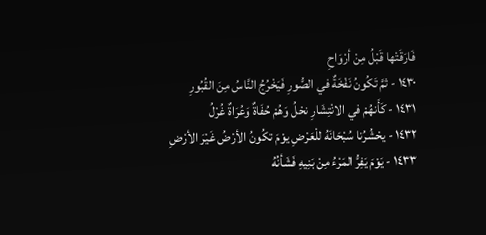فَارَقَتْها قَبْلُ مِنْ أرْوَاحِ
١٤٣٠ - ثمَّ تَكُونُ نَفْخَةٌ في الصُّورِ فَيَخْرُجُ النَّاسُ مِنَ القُبُورِ
١٤٣١ - كَأَنهُمْ في الانْتِشَارِ نحْلُ وَهُمْ حُفَاةٌ وَعُرَاةٌ غُرْلُ
١٤٣٢ - يحْشُرُنا سُبْحَانَهُ للْعَرْضِ يوْمَ تكُونُ الأرْضُ غَيْرَ الأرْضِ
١٤٣٣ - يَوْمَ يَفِرُّ المَرْءُ مِنْ بَنِيهِ فَشَأنُهُ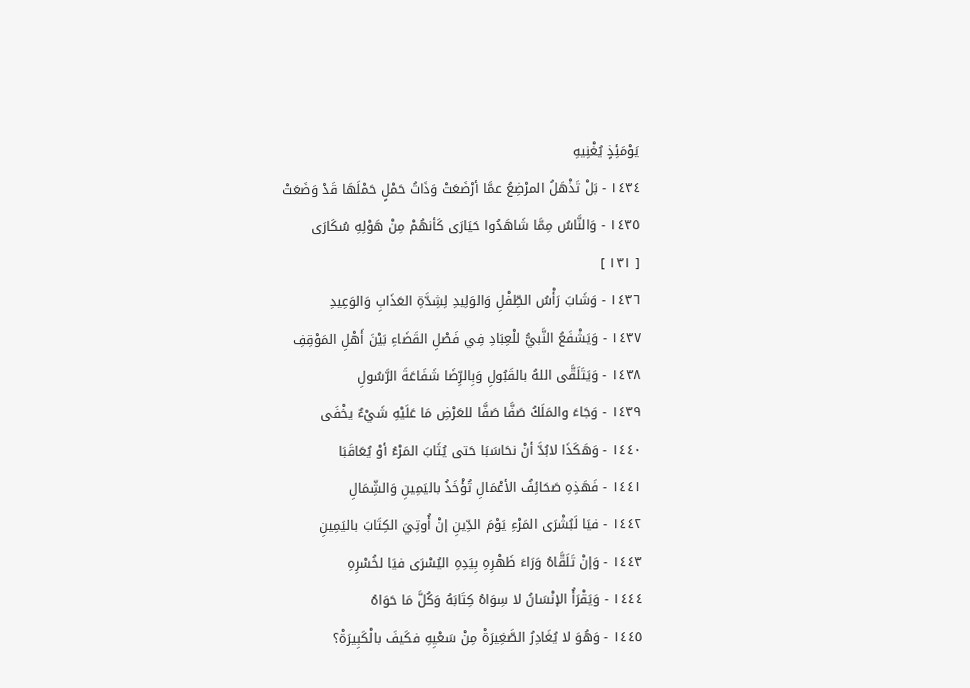يَوْمَئِذٍ يُغْنِيهِ
١٤٣٤ - بَلْ تَذْهَلُ المرْضِعُ عمَّا أرْضَعَتْ وَذَاتُ حَمْلٍ حَمْلَهَا قَدْ وَضَعَتْ
١٤٣٥ - وَالنَّاسُ مِمَّا شَاهَدُوا حَيَارَى كَأنهُمْ مِنْ هَوْلِهِ سُكَارَى
[ ١٣١ ]
١٤٣٦ - وَشَابَ رَأْسُ الطِّفْلِ وَالوَلِيدِ لِشِدَّةِ العَذَابِ وَالوَعِيدِ
١٤٣٧ - وَيَشْفَعُ النَّبيُّ للْعِبَادِ فِي فَصْلِ القَضَاءِ بَيْنَ أَهْلِ المَوْقِفِ
١٤٣٨ - وَيَتَلَقَّى اللهُ بالقَبُولِ وَبِالرِّضَا شَفَاعَةَ الرَّسُولِ
١٤٣٩ - وَجَاءَ والمَلَكُ صَفَّا صَفَّا للعَرْضِ مَا عَلَيْهِ شَيْءٌ يخْفَى
١٤٤٠ - وَهَكَذَا لابُدَّ أنْ نحَاسَبَا حَتى يُثَابَ المَرْءُ أوْ يُعَاقَبَا
١٤٤١ - فَهَذِهِ صَحَائِفُ الأعْمَالِ تُؤْخَذُ باليَمِينِ وَالشِّمَالِ
١٤٤٢ - فيَا لَبُشْرَى المَرْءِ يَوْمَ الدِّينِ إنْ أُوتِيَ الكِتَابَ باليَمِينِ
١٤٤٣ - وَإنْ تَلَقَّاهُ وَرَاءَ ظَهْرِهِ بِيَدِهِ اليُسْرَى فيَا لخُسْرِهِ
١٤٤٤ - وَيَقْرَأُ الإنْسَانُ لا سِوَاهُ كِتَابَهُ وَكُلَّ مَا حَوَاهُ
١٤٤٥ - وَهُوَ لا يُغَادِرُ الصَّغِيرَةْ مِنْ سَعْيِهِ فكَيفَ بالْكَبِيرَةْ؟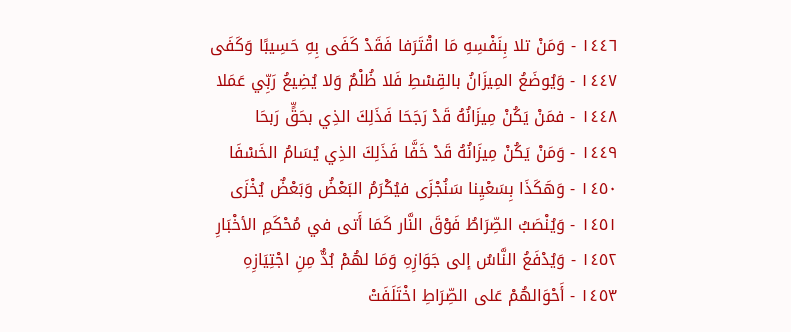١٤٤٦ - وَمَنْ تلا بِنَفْسِهِ مَا اقْتَرَفا فَقَدْ كَفَى بِهِ حَسِيبًا وَكَفَى
١٤٤٧ - وَيُوضَعُ المِيزَانُ بالقِسْطِ فَلا ظُلْمٌ وَلا يُضِيعُ رَبِّي عَمَلا
١٤٤٨ - فمَنْ يَكُنْ مِيزَانُهُ قَدْ رَجَحَا فَذَلِكَ الذِي بحَقٍّ رَبحَا
١٤٤٩ - وَمَنْ يَكُنْ مِيزَانُهُ قَدْ خَفَّا فَذَلِكَ الذِي يُسَامُ الخَسْفَا
١٤٥٠ - وَهَكَذَا بِسَعْيِنا سَنُجْزَى فيُكْرَمُ البَعْضُ وَبَعْضٌ يُخْزَى
١٤٥١ - وَيُنْصَبُ الصِّرَاطُ فَوْقَ النَّار كَمَا أَتى في مُحْكَمِ الأخْبَارِ
١٤٥٢ - وَيُدْفَعُ النَّاسُ إلى جَوَازِهِ وَمَا لهُمْ بُدٌّ مِنِ اجْتِيَازِهِ
١٤٥٣ - أَحْوَالهُمْ عَلى الصِّرَاطِ اخْتَلَفَتْ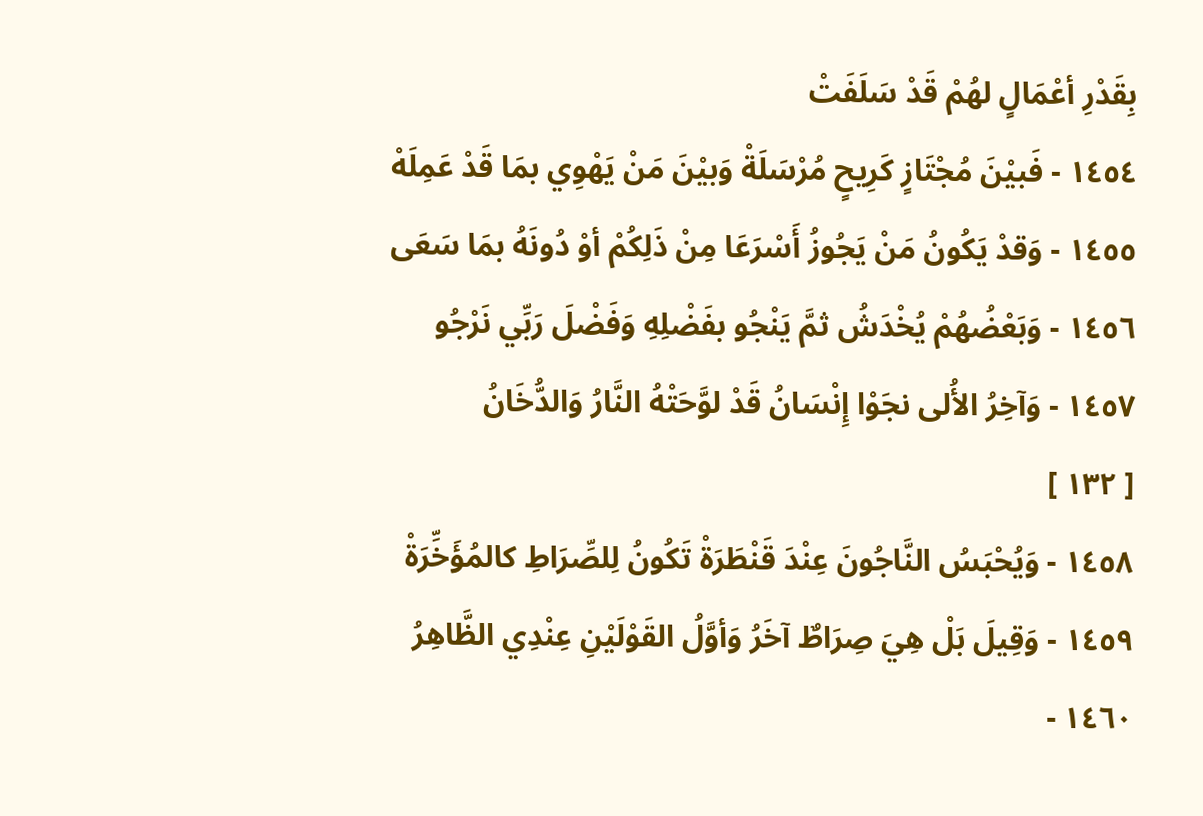بِقَدْرِ أعْمَالٍ لهُمْ قَدْ سَلَفَتْ
١٤٥٤ - فَبيْنَ مُجْتَازٍ كَرِيحٍ مُرْسَلَةْ وَبيْنَ مَنْ يَهْوِي بمَا قَدْ عَمِلَهْ
١٤٥٥ - وَقدْ يَكُونُ مَنْ يَجُوزُ أَسْرَعَا مِنْ ذَلِكُمْ أوْ دُونَهُ بمَا سَعَى
١٤٥٦ - وَبَعْضُهُمْ يُخْدَشُ ثمَّ يَنْجُو بفَضْلِهِ وَفَضْلَ رَبِّي نَرْجُو
١٤٥٧ - وَآخِرُ الأُلى نجَوْا إِنْسَانُ قَدْ لوَّحَتْهُ النَّارُ وَالدُّخَانُ
[ ١٣٢ ]
١٤٥٨ - وَيُحْبَسُ النَّاجُونَ عِنْدَ قَنْطَرَةْ تَكُونُ لِلصِّرَاطِ كالمُؤَخِّرَةْ
١٤٥٩ - وَقِيلَ بَلْ هِيَ صِرَاطٌ آخَرُ وَأوَّلُ القَوْلَيْنِ عِنْدِي الظَّاهِرُ
١٤٦٠ -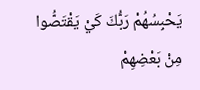يَحْبِسُهُمْ رَبُّكَ كَيْ يَقْتَصُّوا مِنْ بَعْضِهِمْ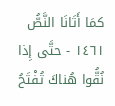كمَا أَتَانَا النَّصُّ
١٤٦١ - حتَّى إِذا نُقُّوا هُناكَ تُفْتَحُ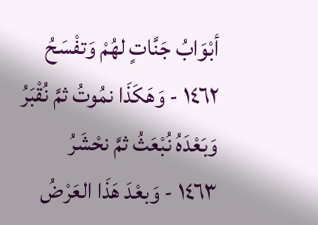أبْوَابُ جَنَّاتٍ لهُمْ وَتفْسَحُ
١٤٦٢ - وَهَكَذَا نمُوتُ ثمَّ نُقْبَرُ وَبَعْدَهُ نُبْعَثُ ثمَّ نحْشَرُ
١٤٦٣ - وَبعْدَ هَذَا العَرْضُ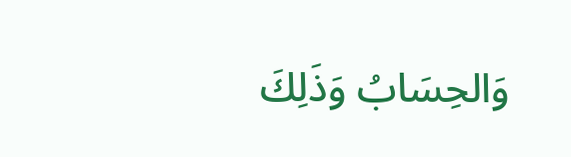وَالحِسَابُ وَذَلِكَ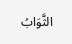الثَّوَابُ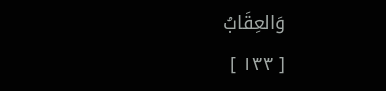وَالعِقَابُ
[ ١٣٣ ]